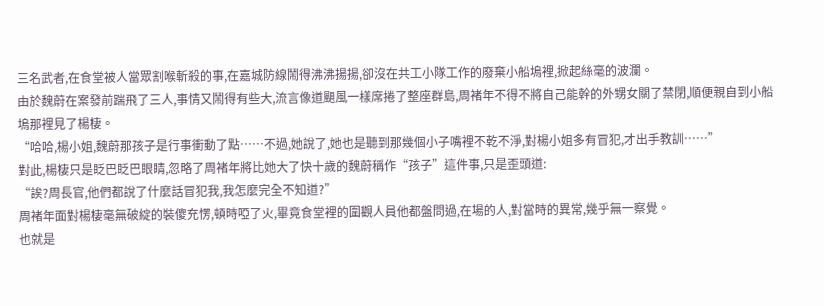三名武者,在食堂被人當眾割喉斬殺的事,在嘉城防線鬧得沸沸揚揚,卻沒在共工小隊工作的廢棄小船塢裡,掀起絲毫的波瀾。
由於魏蔚在案發前踹飛了三人,事情又鬧得有些大,流言像道颶風一樣席捲了整座群島,周褚年不得不將自己能幹的外甥女關了禁閉,順便親自到小船塢那裡見了楊棲。
“哈哈,楊小姐,魏蔚那孩子是行事衝動了點……不過,她說了,她也是聽到那幾個小子嘴裡不乾不淨,對楊小姐多有冒犯,才出手教訓……”
對此,楊棲只是眨巴眨巴眼睛,忽略了周褚年將比她大了快十歲的魏蔚稱作“孩子”這件事,只是歪頭道:
“誒?周長官,他們都說了什麼話冒犯我,我怎麼完全不知道?”
周褚年面對楊棲毫無破綻的裝傻充愣,頓時啞了火,畢竟食堂裡的圍觀人員他都盤問過,在場的人,對當時的異常,幾乎無一察覺。
也就是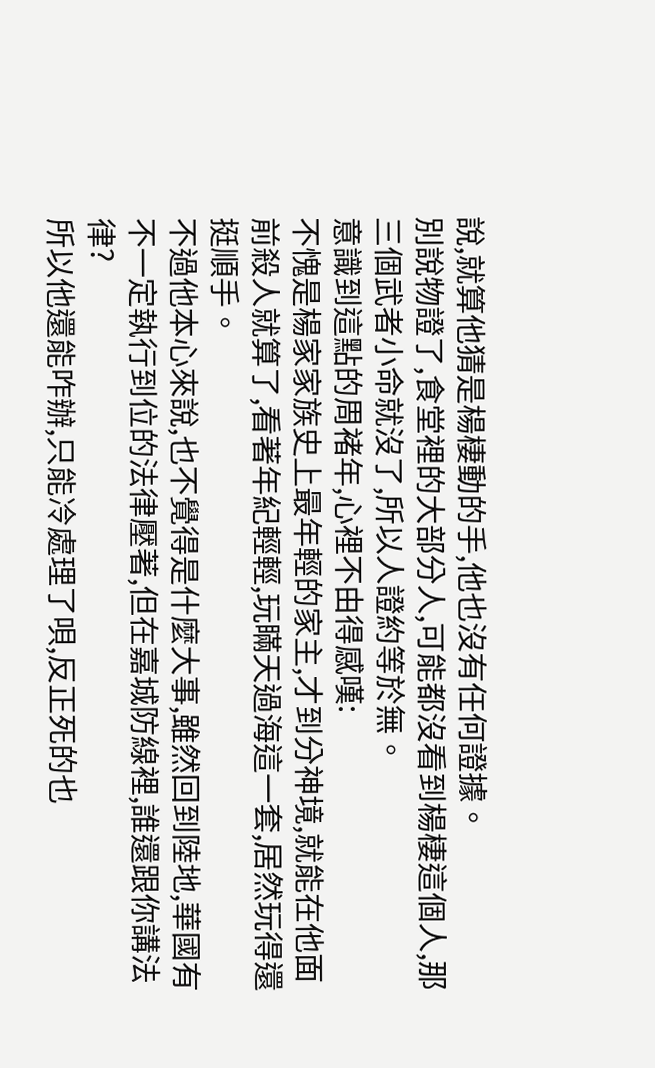說,就算他猜是楊棲動的手,他也沒有任何證據。
別說物證了,食堂裡的大部分人,可能都沒看到楊棲這個人,那三個武者小命就沒了,所以人證約等於無。
意識到這點的周褚年,心裡不由得感嘆:
不愧是楊家家族史上最年輕的家主,才到分神境,就能在他面前殺人就算了,看著年紀輕輕,玩瞞天過海這一套,居然玩得還挺順手。
不過他本心來說,也不覺得是什麼大事,雖然回到陸地,華國有不一定執行到位的法律壓著,但在嘉城防線裡,誰還跟你講法律?
所以他還能咋辦,只能冷處理了唄,反正死的也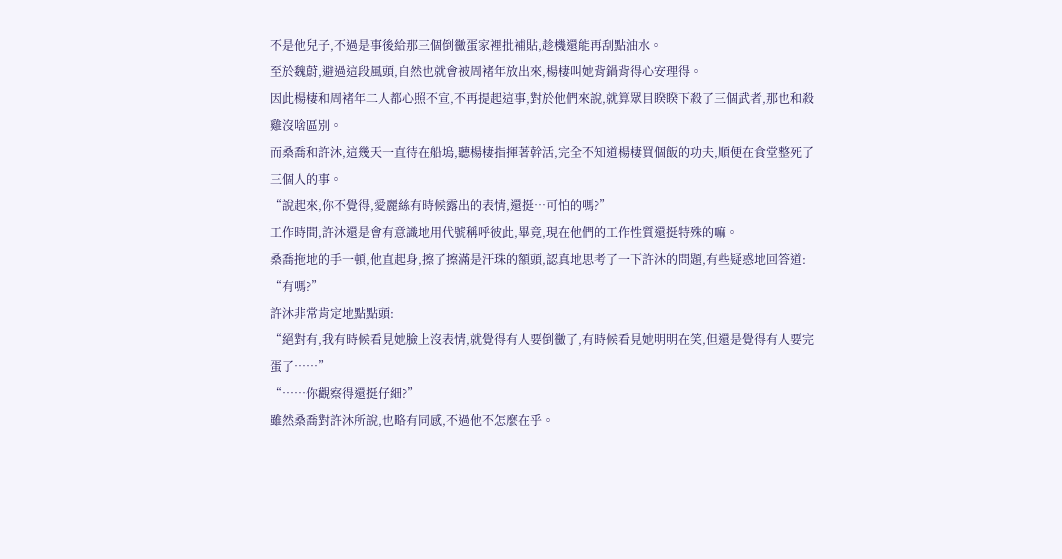不是他兒子,不過是事後給那三個倒黴蛋家裡批補貼,趁機還能再刮點油水。
至於魏蔚,避過這段風頭,自然也就會被周褚年放出來,楊棲叫她背鍋背得心安理得。
因此楊棲和周褚年二人都心照不宣,不再提起這事,對於他們來說,就算眾目睽睽下殺了三個武者,那也和殺雞沒啥區別。
而桑喬和許沐,這幾天一直待在船塢,聽楊棲指揮著幹活,完全不知道楊棲買個飯的功夫,順便在食堂整死了三個人的事。
“說起來,你不覺得,愛麗絲有時候露出的表情,還挺…可怕的嗎?”
工作時間,許沐還是會有意識地用代號稱呼彼此,畢竟,現在他們的工作性質還挺特殊的嘛。
桑喬拖地的手一頓,他直起身,擦了擦滿是汗珠的額頭,認真地思考了一下許沐的問題,有些疑惑地回答道:
“有嗎?”
許沐非常肯定地點點頭:
“絕對有,我有時候看見她臉上沒表情,就覺得有人要倒黴了,有時候看見她明明在笑,但還是覺得有人要完蛋了……”
“……你觀察得還挺仔細?”
雖然桑喬對許沐所說,也略有同感,不過他不怎麼在乎。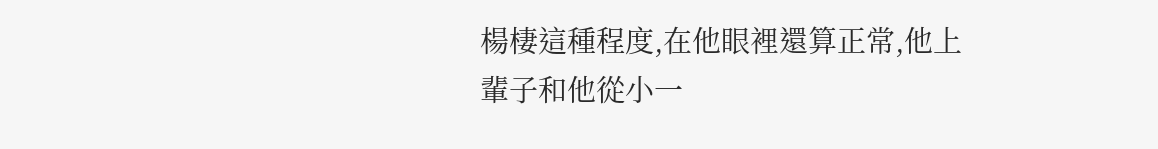楊棲這種程度,在他眼裡還算正常,他上輩子和他從小一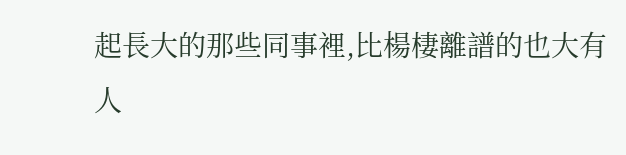起長大的那些同事裡,比楊棲離譜的也大有人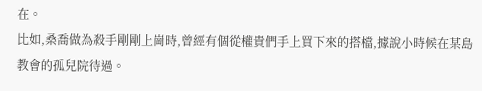在。
比如,桑喬做為殺手剛剛上崗時,曾經有個從權貴們手上買下來的搭檔,據說小時候在某島教會的孤兒院待過。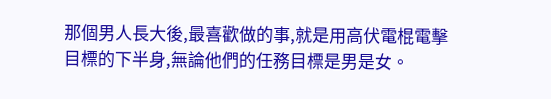那個男人長大後,最喜歡做的事,就是用高伏電棍電擊目標的下半身,無論他們的任務目標是男是女。